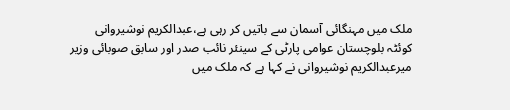ملک میں مہنگائی آسمان سے باتیں کر رہی ہے،عبدالکریم نوشیروانی
کوئٹہ بلوچستان عوامی پارٹی کے سینئر نائب صدر اور سابق صوبائی وزیر میرعبدالکریم نوشیروانی نے کہا ہے کہ ملک میں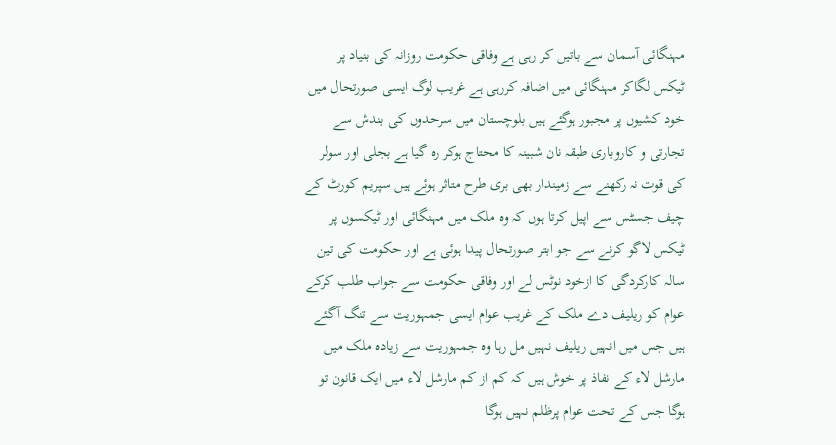مہنگائی آسمان سے باتیں کر رہی ہے وفاقی حکومت روزانہ کی بنیاد پر ٹیکس لگاکر مہنگائی میں اضافہ کررہی ہے غریب لوگ ایسی صورتحال میں خود کشیوں پر مجبور ہوگئے ہیں بلوچستان میں سرحدوں کی بندش سے تجارتی و کاروباری طبقہ نان شبینہ کا محتاج ہوکر رہ گیا ہے بجلی اور سولر کی قوت نہ رکھنے سے زمیندار بھی بری طرح متاثر ہوئے ہیں سپریم کورٹ کے چیف جسٹس سے اپیل کرتا ہوں کہ وہ ملک میں مہنگائی اور ٹیکسوں پر ٹیکس لاگو کرنے سے جو ابتر صورتحال پیدا ہوئی ہے اور حکومت کی تین سالہ کارکردگی کا ازخود نوٹس لے اور وفاقی حکومت سے جواب طلب کرکے عوام کو ریلیف دے ملک کے غریب عوام ایسی جمہوریت سے تنگ آگئے ہیں جس میں انہیں ریلیف نہیں مل رہا وہ جمہوریت سے زیادہ ملک میں مارشل لاء کے نفاذ پر خوش ہیں کہ کم از کم مارشل لاء میں ایک قانون تو ہوگا جس کے تحت عوام پرظلم نہیں ہوگا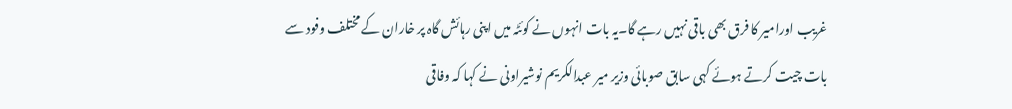غریب اورامیر کا فرق بھی باقی نہیں رہے گا۔یہ بات انہوں نے کوئٹہ میں اپنی رہائش گاہ پر خاران کے مختلف وفود سے بات چیت کرتے ہوئے کہی سابق صوبائی وزیر میر عبدالکریم نوشیراونی نے کہا کہ وفاقی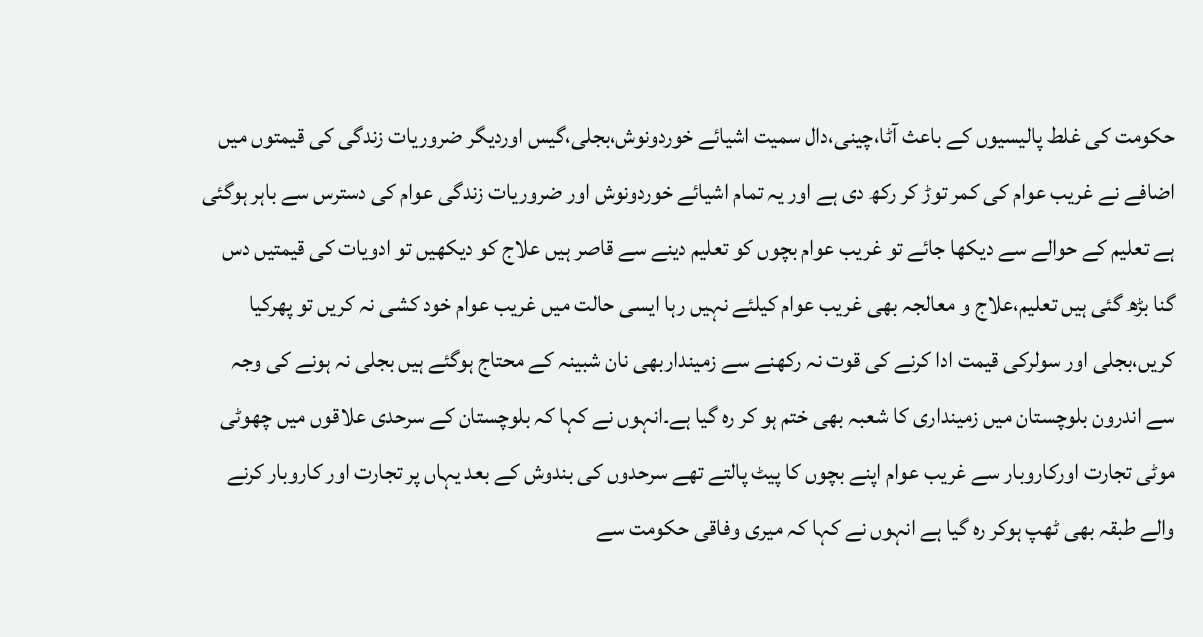حکومت کی غلط پالیسیوں کے باعث آٹا،چینی،دال سمیت اشیائے خوردونوش،بجلی،گیس اوردیگر ضروریات زندگی کی قیمتوں میں اضافے نے غریب عوام کی کمر توڑ کر رکھ دی ہے اور یہ تمام اشیائے خوردونوش اور ضروریات زندگی عوام کی دسترس سے باہر ہوگئی ہے تعلیم کے حوالے سے دیکھا جائے تو غریب عوام بچوں کو تعلیم دینے سے قاصر ہیں علاج کو دیکھیں تو ادویات کی قیمتیں دس گنا بڑھ گئی ہیں تعلیم،علاج و معالجہ بھی غریب عوام کیلئے نہیں رہا ایسی حالت میں غریب عوام خود کشی نہ کریں تو پھرکیا کریں،بجلی اور سولرکی قیمت ادا کرنے کی قوت نہ رکھنے سے زمینداربھی نان شبینہ کے محتاج ہوگئے ہیں بجلی نہ ہونے کی وجہ سے اندرون بلوچستان میں زمینداری کا شعبہ بھی ختم ہو کر رہ گیا ہے۔انہوں نے کہا کہ بلوچستان کے سرحدی علاقوں میں چھوٹی موٹی تجارت اورکاروبار سے غریب عوام اپنے بچوں کا پیٹ پالتے تھے سرحدوں کی بندوش کے بعد یہاں پر تجارت اور کاروبار کرنے والے طبقہ بھی ٹھپ ہوکر رہ گیا ہے انہوں نے کہا کہ میری وفاقی حکومت سے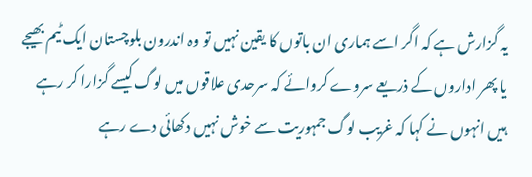یہ گزارش ہے کہ اگر اسے ہماری ان باتوں کا یقین نہیں تو وہ اندرون بلوچستان ایک ٹیم بھیجے یا پھر اداروں کے ذریعے سروے کروائے کہ سرحدی علاقوں میں لوگ کیسے گزارا کر رہے ہیں انہوں نے کہا کہ غریب لوگ جمہوریت سے خوش نہیں دکھائی دے رہے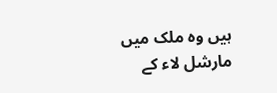ہیں وہ ملک میں مارشل لاء کے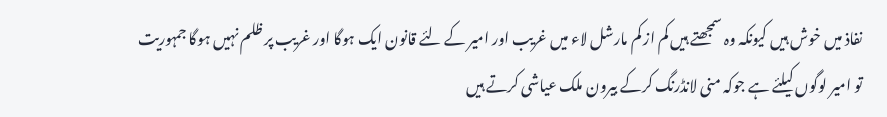نفاذ میں خوش ہیں کیونکہ وہ سمجھتے ہیں کم از کم مارشل لاء میں غریب اور امیر کے لئے قانون ایک ہوگا اور غریب پر ظلم نہیں ہوگا جمہوریت تو امیر لوگوں کیلئے ہے جوکہ منی لانڈرنگ کرکے بیرون ملک عیاشی کرتے ہیں